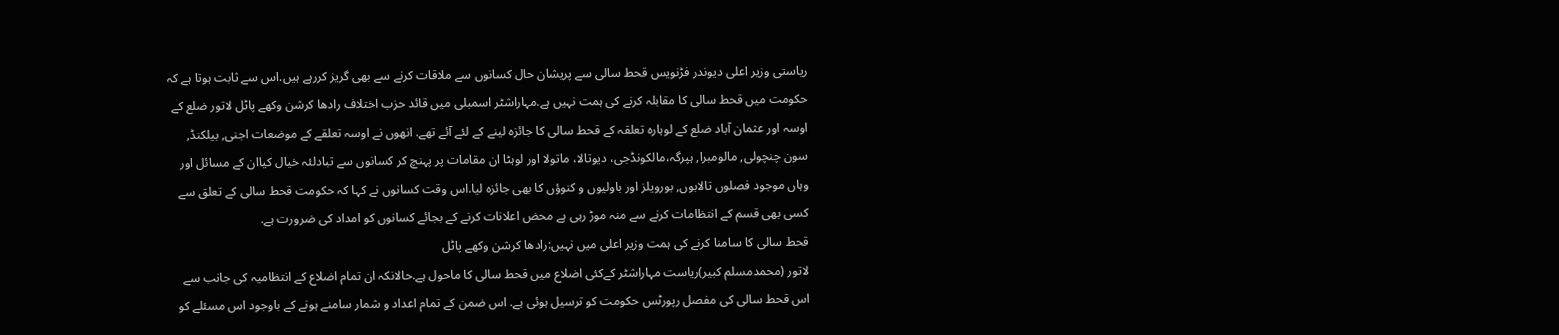ریاستی وزیر اعلی دیوندر فڑنویس قحط سالی سے پریشان حال کسانوں سے ملاقات کرنے سے بھی گریز کررہے ہیں.اس سے ثابت ہوتا ہے کہ حکومت میں قحط سالی کا مقابلہ کرنے کی ہمت نہیں ہے.مہاراشٹر اسمبلی میں قائد حزب اختلاف رادھا کرشن وکھے پاٹل لاتور ضلع کے اوسہ اور عثمان آباد ضلع کے لوہارہ تعلقہ کے قحط سالی کا جائزہ لینے کے لئے آئے تھے. انھوں نے اوسہ تعلقے کے موضعات اجنی, بیلکنڈ, سون چنچولی, مالومبرا, ہپرگہ،مالکونڈجی، دیوتالا، ماتولا اور لوہٹا ان مقامات پر پہنچ کر کسانوں سے تبادلئہ خیال کیاان کے مسائل اور وہاں موجود فصلوں تالابوں, بورویلز اور باولیوں و کنوؤں کا بھی جائزہ لیا.اس وقت کسانوں نے کہا کہ حکومت قحط سالی کے تعلق سے کسی بھی قسم کے انتظامات کرنے سے منہ موڑ رہی ہے محض اعلانات کرنے کے بجائے کسانوں کو امداد کی ضرورت ہے.
قحط سالی کا سامنا کرنے کی ہمت وزیر اعلی میں نہیں:رادھا کرشن وکھے پاٹل
لاتور (محمدمسلم کبیر)ریاست مہاراشٹر کےکئی اضلاع میں قحط سالی کا ماحول ہے.حالانکہ ان تمام اضلاع کے انتظامیہ کی جانب سے اس قحط سالی کی مفصل رپورٹس حکومت کو ترسیل ہوئی ہے. اس ضمن کے تمام اعداد و شمار سامنے ہونے کے باوجود اس مسئلے کو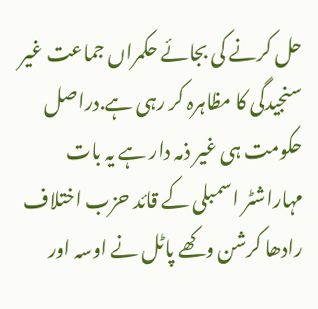حل کرنے کی بجائے حکمراں جماعت غیر سنجیدگی کا مظاہرہ کر رہی ہے.دراصل حکومت ہی غیر ذمہ دار ہے یہ بات مہاراشٹر اسمبلی کے قائد حزب اختلاف رادھا کرشن وکھے پاٹل نے اوسہ اور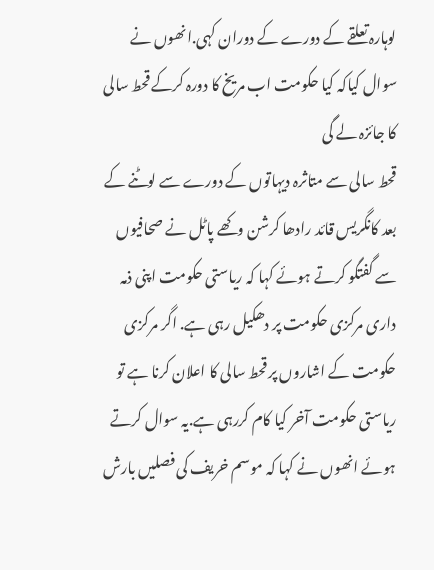لوہارہ تعلقے کے دورے کے دوران کہی.انھوں نے سوال کیاکہ کیا حکومت اب مریخ کا دورہ کرکے قحط سالی کا جائزہ لے گی
قحط سالی سے متاثرہ دیہاتوں کے دورے سے لوٹنے کے بعد کانگریس قائد رادھا کرشن وکھے پاٹل نے صحافیوں سے گفتگو کرتے ہوئے کہا کہ ریاستی حکومت اپنی ذمہ داری مرکزی حکومت پر دھکیل رہی ہے. اگر مرکزی حکومت کے اشاروں پر قحط سالی کا اعلان کرنا ہے تو ریاستی حکومت آخر کیا کام کررہی ہے.یہ سوال کرتے ہوئے انھوں نے کہا کہ موسم خریف کی فصلیں بارش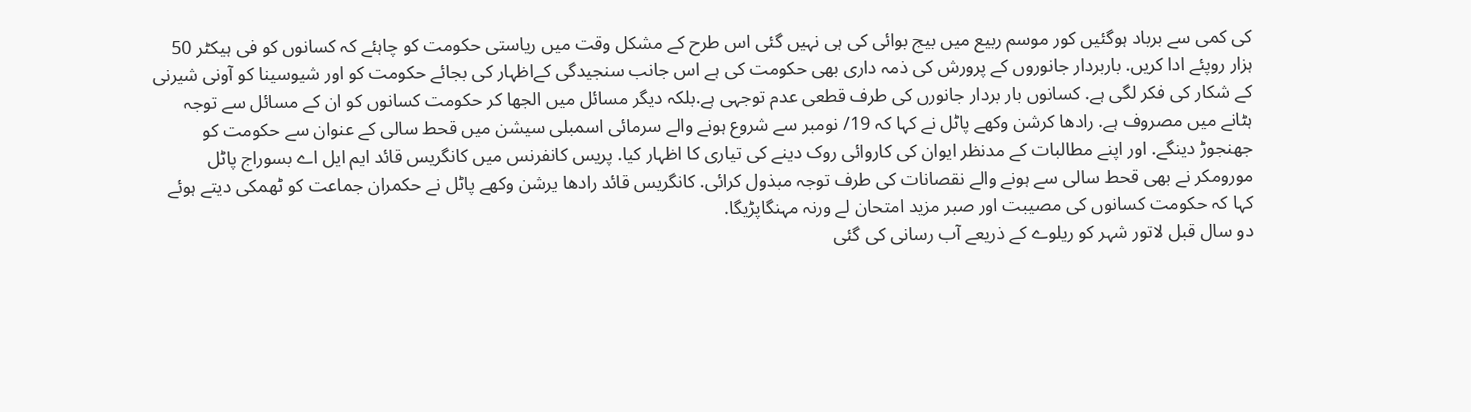کی کمی سے برباد ہوگئیں کور موسم ربیع میں بیج بوائی کی ہی نہیں گئی اس طرح کے مشکل وقت میں ریاستی حکومت کو چاہئے کہ کسانوں کو فی ہیکٹر 50 ہزار روپئے ادا کریں. باربردار جانوروں کے پرورش کی ذمہ داری بھی حکومت کی ہے اس جانب سنجیدگی کےاظہار کی بجائے حکومت کو اور شیوسینا کو آونی شیرنی کے شکار کی فکر لگی ہے. کسانوں بار بردار جانورں کی طرف قطعی عدم توجہی ہے.بلکہ دیگر مسائل میں الجھا کر حکومت کسانوں کو ان کے مسائل سے توجہ ہٹانے میں مصروف ہے. رادھا کرشن وکھے پاٹل نے کہا کہ 19/ نومبر سے شروع ہونے والے سرمائی اسمبلی سیشن میں قحط سالی کے عنوان سے حکومت کو جھنجوڑ دینگے. اور اپنے مطالبات کے مدنظر ایوان کی کاروائی روک دینے کی تیاری کا اظہار کیا. پریس کانفرنس میں کانگریس قائد ایم ایل اے بسوراج پاٹل مورومکر نے بھی قحط سالی سے ہونے والے نقصانات کی طرف توجہ مبذول کرائی. کانگریس قائد رادھا یرشن وکھے پاٹل نے حکمران جماعت کو ٹھمکی دیتے ہوئے کہا کہ حکومت کسانوں کی مصیبت اور صبر مزید امتحان لے ورنہ مہنگاپڑیگا.
دو سال قبل لاتور شہر کو ریلوے کے ذریعے آب رسانی کی گئی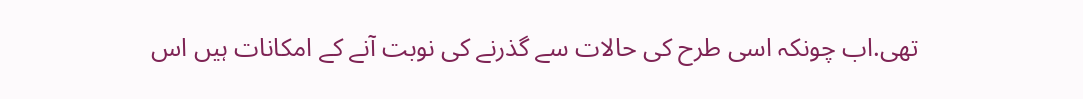تھی.اب چونکہ اسی طرح کی حالات سے گذرنے کی نوبت آنے کے امکانات ہیں اس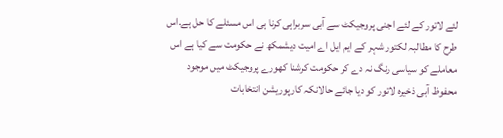لئے لاتور کے لئے اجنی پروجیکٹ سے آبی سربراہی کرنا ہی اس مسئلے کا حل ہے.اس طرح کا مطالبہ لکتور شہر کے ایم ایل اے امیت دیشمکھ نے حکومت سے کیا ہے اس معاملے کو سیاسی رنگ نہ دے کر حکومت کرشنا کھورے پروجیکٹ میں موجود محفوظ آبی ذخیرہ لاتور کو دیا جائے حالانکہ کارپوریشن انتخابات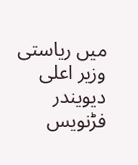میں ریاستی وزیر اعلی دیویندر فڑنویس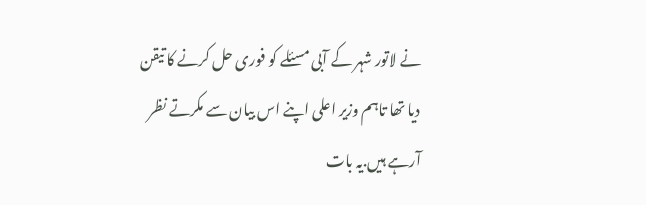نے لاتور شہر کے آبی مسئلے کو فوری حل کرنے کا تیقن دیا تھا تاہم وزیر اعلی اپنے اس بیان سے مکرتے نظر آرہے ہیں.یہ بات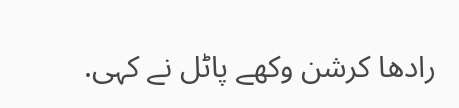رادھا کرشن وکھے پاٹل نے کہی.